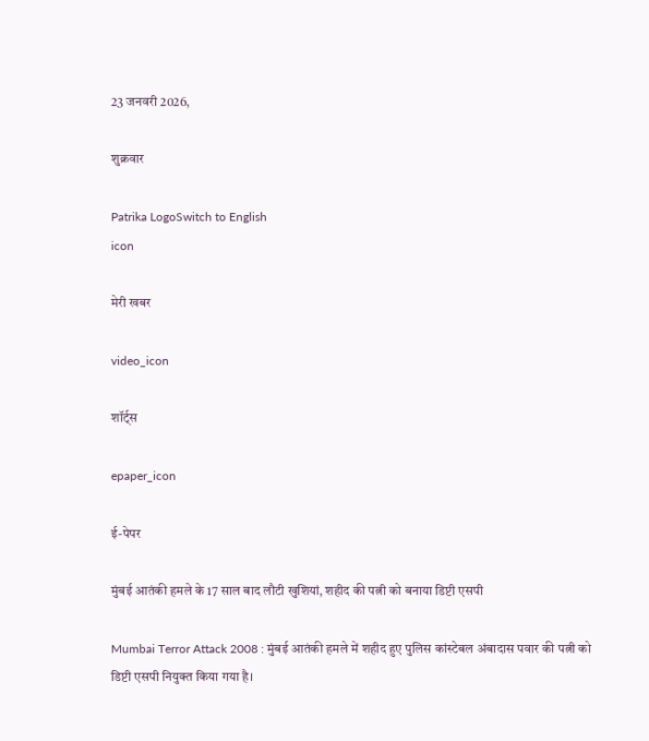23 जनवरी 2026,

शुक्रवार

Patrika LogoSwitch to English
icon

मेरी खबर

video_icon

शॉर्ट्स

epaper_icon

ई-पेपर

मुंबई आतंकी हमले के 17 साल बाद लौटी खुशियां, शहीद की पत्नी को बनाया डिप्टी एसपी

Mumbai Terror Attack 2008 : मुंबई आतंकी हमले में शहीद हुए पुलिस कांस्टेबल अंबादास पवार की पत्नी को डिप्टी एसपी नियुक्त किया गया है।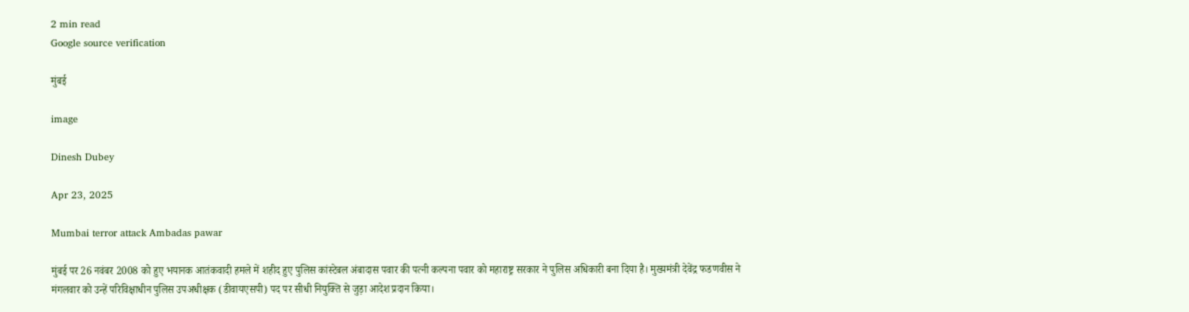2 min read
Google source verification

मुंबई

image

Dinesh Dubey

Apr 23, 2025

Mumbai terror attack Ambadas pawar

मुंबई पर 26 नवंबर 2008 को हुए भयानक आतंकवादी हमले में शहीद हुए पुलिस कांस्टेबल अंबादास पवार की पत्नी कल्पना पवार को महाराष्ट्र सरकार ने पुलिस अधिकारी बना दिया है। मुख्यमंत्री देवेंद्र फडणवीस ने मंगलवार को उन्हें परिविक्षाधीन पुलिस उपअधीक्षक (डीवायएसपी) पद पर सीधी नियुक्ति से जुड़ा आदेश प्रदान किया।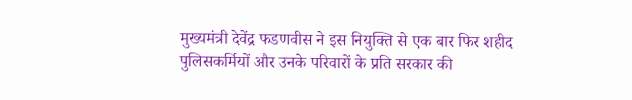मुख्यमंत्री देवेंद्र फडणवीस ने इस नियुक्ति से एक बार फिर शहीद पुलिसकर्मियों और उनके परिवारों के प्रति सरकार की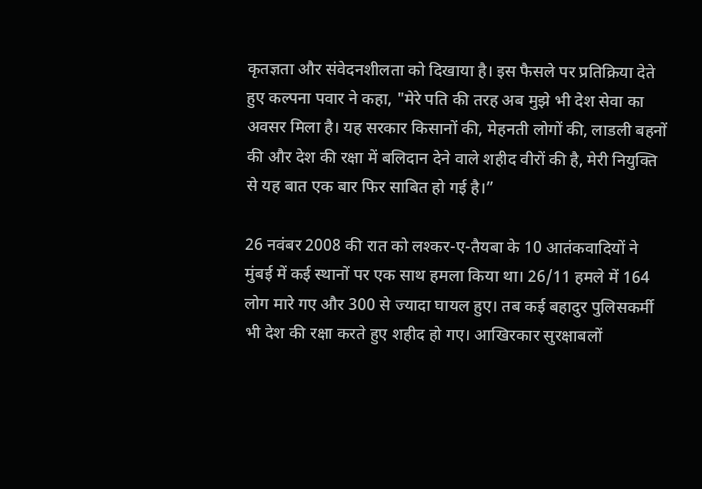कृतज्ञता और संवेदनशीलता को दिखाया है। इस फैसले पर प्रतिक्रिया देते हुए कल्पना पवार ने कहा, "मेरे पति की तरह अब मुझे भी देश सेवा का अवसर मिला है। यह सरकार किसानों की, मेहनती लोगों की, लाडली बहनों की और देश की रक्षा में बलिदान देने वाले शहीद वीरों की है, मेरी नियुक्ति से यह बात एक बार फिर साबित हो गई है।”

26 नवंबर 2008 की रात को लश्कर-ए-तैयबा के 10 आतंकवादियों ने मुंबई में कई स्थानों पर एक साथ हमला किया था। 26/11 हमले में 164 लोग मारे गए और 300 से ज्यादा घायल हुए। तब कई बहादुर पुलिसकर्मी भी देश की रक्षा करते हुए शहीद हो गए। आखिरकार सुरक्षाबलों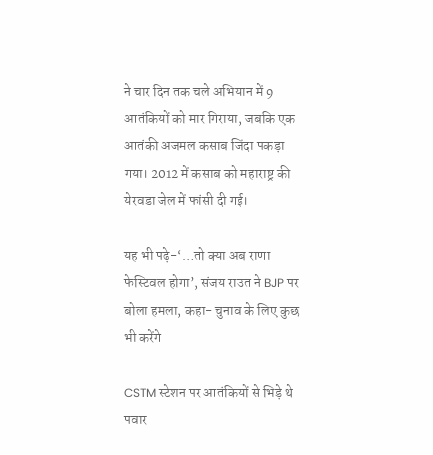ने चार दिन तक चले अभियान में 9 आतंकियों को मार गिराया, जबकि एक आतंकी अजमल कसाब जिंदा पकड़ा गया। 2012 में कसाब को महाराष्ट्र की येरवडा जेल में फांसी दी गई।

यह भी पढ़े-‘…तो क्या अब राणा फेस्टिवल होगा’, संजय राउत ने BJP पर बोला हमला, कहा- चुनाव के लिए कुछ भी करेंगे

CSTM स्टेशन पर आतंकियों से भिड़े थे पवार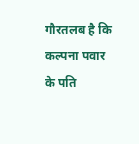गौरतलब है कि कल्पना पवार के पति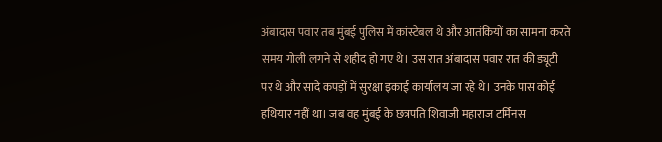अंबादास पवार तब मुंबई पुलिस में कांस्टेबल थे और आतंकियों का सामना करते समय गोली लगने से शहीद हो गए थे। उस रात अंबादास पवार रात की ड्यूटी पर थे और सादे कपड़ों में सुरक्षा इकाई कार्यालय जा रहे थे। उनके पास कोई हथियार नहीं था। जब वह मुंबई के छत्रपति शिवाजी महाराज टर्मिनस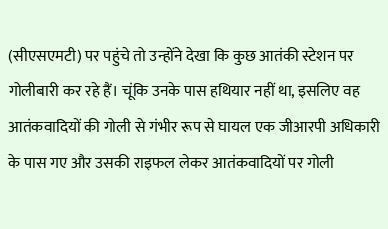(सीएसएमटी) पर पहुंचे तो उन्होंने देखा कि कुछ आतंकी स्टेशन पर गोलीबारी कर रहे हैं। चूंकि उनके पास हथियार नहीं था, इसलिए वह आतंकवादियों की गोली से गंभीर रूप से घायल एक जीआरपी अधिकारी के पास गए और उसकी राइफल लेकर आतंकवादियों पर गोली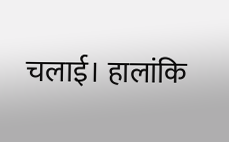चलाई। हालांकि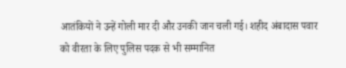आतंकियों ने उन्हें गोली मार दी और उनकी जान चली गई। शहीद अंबादास पवार को वीरता के लिए पुलिस पदक से भी सम्मानित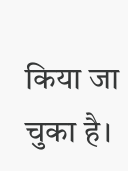किया जा चुका है।